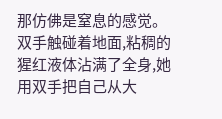那仿佛是窒息的感觉。
双手触碰着地面,粘稠的猩红液体沾满了全身,她用双手把自己从大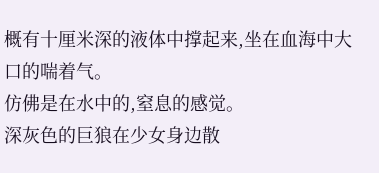概有十厘米深的液体中撑起来,坐在血海中大口的喘着气。
仿佛是在水中的,窒息的感觉。
深灰色的巨狼在少女身边散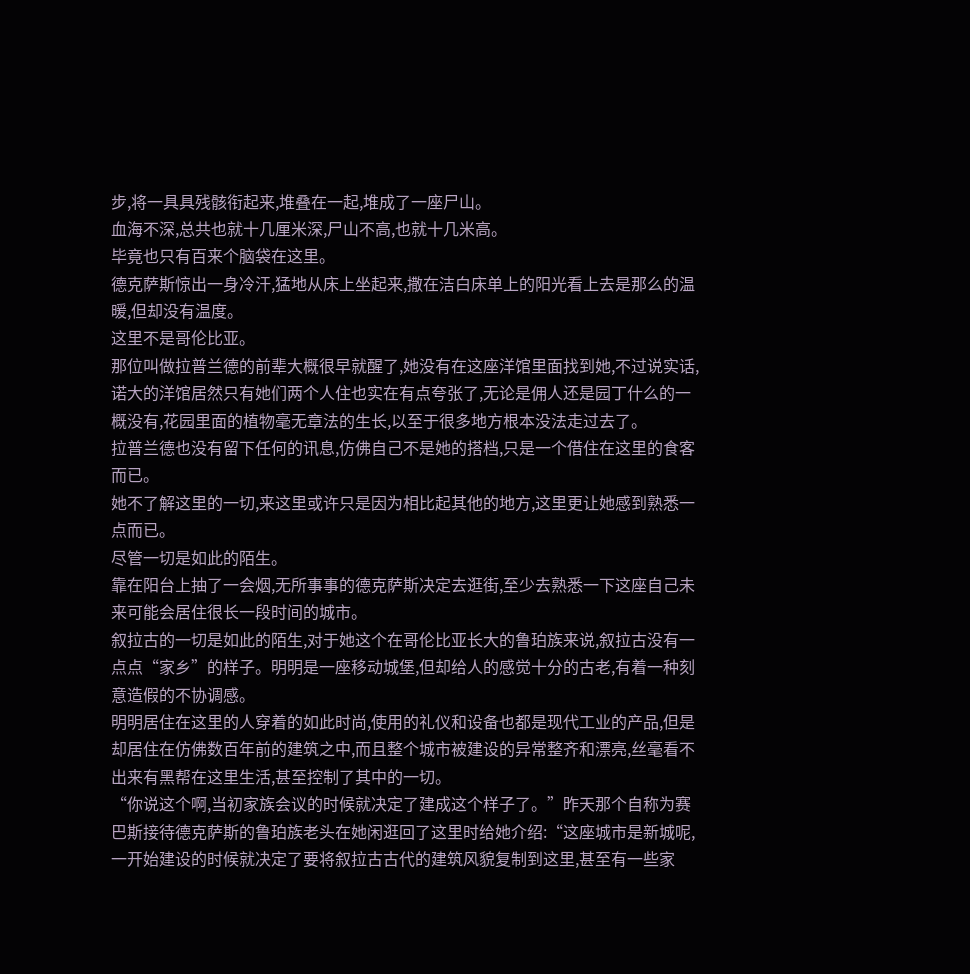步,将一具具残骸衔起来,堆叠在一起,堆成了一座尸山。
血海不深,总共也就十几厘米深,尸山不高,也就十几米高。
毕竟也只有百来个脑袋在这里。
德克萨斯惊出一身冷汗,猛地从床上坐起来,撒在洁白床单上的阳光看上去是那么的温暖,但却没有温度。
这里不是哥伦比亚。
那位叫做拉普兰德的前辈大概很早就醒了,她没有在这座洋馆里面找到她,不过说实话,诺大的洋馆居然只有她们两个人住也实在有点夸张了,无论是佣人还是园丁什么的一概没有,花园里面的植物毫无章法的生长,以至于很多地方根本没法走过去了。
拉普兰德也没有留下任何的讯息,仿佛自己不是她的搭档,只是一个借住在这里的食客而已。
她不了解这里的一切,来这里或许只是因为相比起其他的地方,这里更让她感到熟悉一点而已。
尽管一切是如此的陌生。
靠在阳台上抽了一会烟,无所事事的德克萨斯决定去逛街,至少去熟悉一下这座自己未来可能会居住很长一段时间的城市。
叙拉古的一切是如此的陌生,对于她这个在哥伦比亚长大的鲁珀族来说,叙拉古没有一点点“家乡”的样子。明明是一座移动城堡,但却给人的感觉十分的古老,有着一种刻意造假的不协调感。
明明居住在这里的人穿着的如此时尚,使用的礼仪和设备也都是现代工业的产品,但是却居住在仿佛数百年前的建筑之中,而且整个城市被建设的异常整齐和漂亮,丝毫看不出来有黑帮在这里生活,甚至控制了其中的一切。
“你说这个啊,当初家族会议的时候就决定了建成这个样子了。”昨天那个自称为赛巴斯接待德克萨斯的鲁珀族老头在她闲逛回了这里时给她介绍:“这座城市是新城呢,一开始建设的时候就决定了要将叙拉古古代的建筑风貌复制到这里,甚至有一些家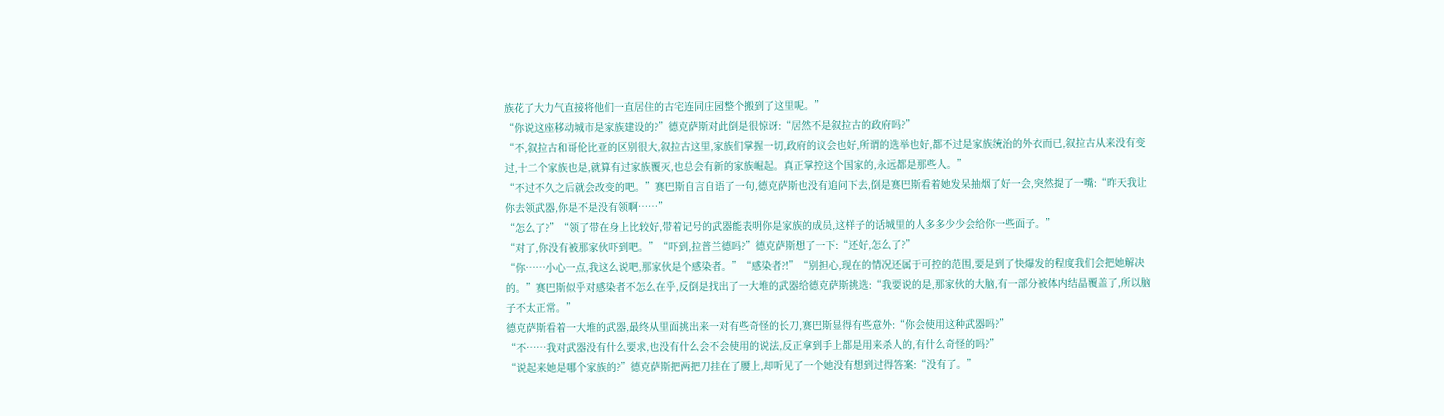族花了大力气直接将他们一直居住的古宅连同庄园整个搬到了这里呢。”
“你说这座移动城市是家族建设的?”德克萨斯对此倒是很惊讶:“居然不是叙拉古的政府吗?”
“不,叙拉古和哥伦比亚的区别很大,叙拉古这里,家族们掌握一切,政府的议会也好,所谓的选举也好,都不过是家族统治的外衣而已,叙拉古从来没有变过,十二个家族也是,就算有过家族覆灭,也总会有新的家族崛起。真正掌控这个国家的,永远都是那些人。”
“不过不久之后就会改变的吧。”赛巴斯自言自语了一句,德克萨斯也没有追问下去,倒是赛巴斯看着她发呆抽烟了好一会,突然提了一嘴:“昨天我让你去领武器,你是不是没有领啊……”
“怎么了?”“领了带在身上比较好,带着记号的武器能表明你是家族的成员,这样子的话城里的人多多少少会给你一些面子。”
“对了,你没有被那家伙吓到吧。”“吓到,拉普兰德吗?”德克萨斯想了一下:“还好,怎么了?”
“你……小心一点,我这么说吧,那家伙是个感染者。”“感染者?!”“别担心,现在的情况还属于可控的范围,要是到了快爆发的程度我们会把她解决的。”赛巴斯似乎对感染者不怎么在乎,反倒是找出了一大堆的武器给德克萨斯挑选:“我要说的是,那家伙的大脑,有一部分被体内结晶覆盖了,所以脑子不太正常。”
德克萨斯看着一大堆的武器,最终从里面挑出来一对有些奇怪的长刀,赛巴斯显得有些意外:“你会使用这种武器吗?”
“不……我对武器没有什么要求,也没有什么会不会使用的说法,反正拿到手上都是用来杀人的,有什么奇怪的吗?”
“说起来她是哪个家族的?”德克萨斯把两把刀挂在了腰上,却听见了一个她没有想到过得答案:“没有了。”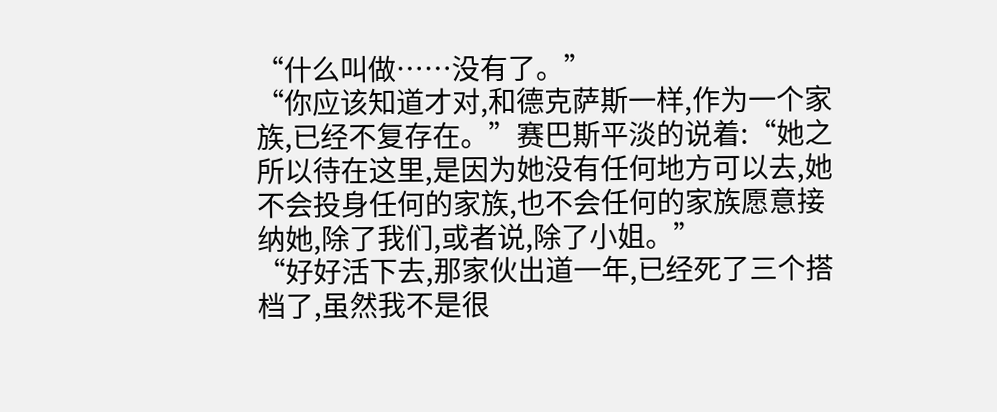“什么叫做……没有了。”
“你应该知道才对,和德克萨斯一样,作为一个家族,已经不复存在。”赛巴斯平淡的说着:“她之所以待在这里,是因为她没有任何地方可以去,她不会投身任何的家族,也不会任何的家族愿意接纳她,除了我们,或者说,除了小姐。”
“好好活下去,那家伙出道一年,已经死了三个搭档了,虽然我不是很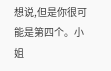想说,但是你很可能是第四个。小姐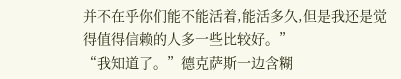并不在乎你们能不能活着,能活多久,但是我还是觉得值得信赖的人多一些比较好。”
“我知道了。”德克萨斯一边含糊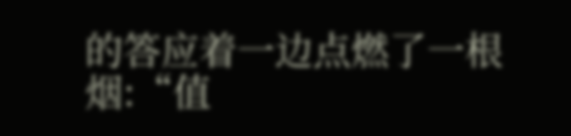的答应着一边点燃了一根烟:“值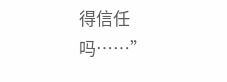得信任吗……”